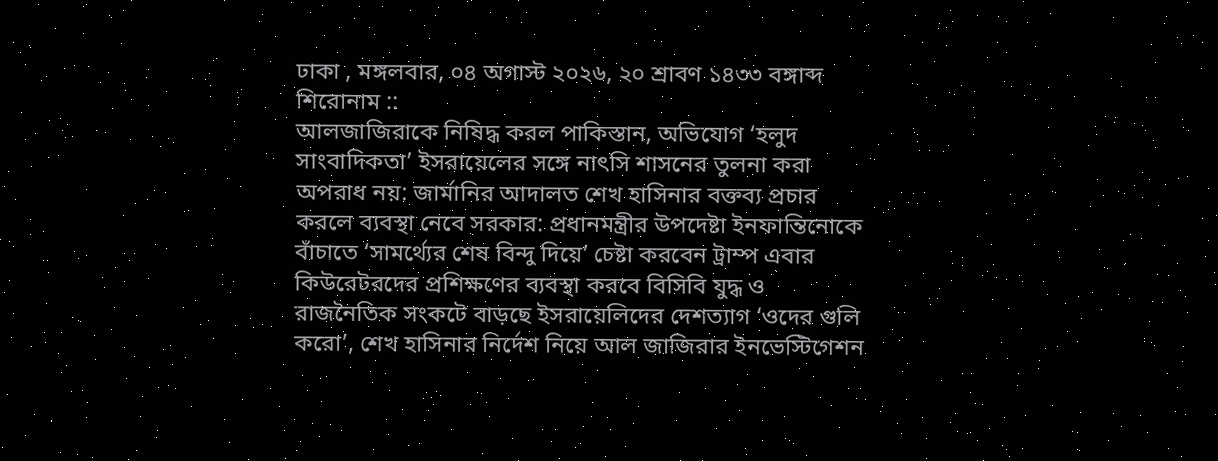ঢাকা , মঙ্গলবার, ০৪ অগাস্ট ২০২৬, ২০ শ্রাবণ ১৪৩৩ বঙ্গাব্দ
শিরোনাম ::
আলজাজিরাকে নিষিদ্ধ করল পাকিস্তান, অভিযোগ ‘হলুদ সাংবাদিকতা’ ইসরায়েলের সঙ্গে নাৎসি শাসনের তুলনা করা অপরাধ নয়: জার্মানির আদালত শেখ হাসিনার বক্তব্য প্রচার করলে ব্যবস্থা নেবে সরকার: প্রধানমন্ত্রীর উপদেষ্টা ইনফান্তিনোকে বাঁচাতে ‘সামর্থ্যের শেষ বিন্দু দিয়ে’ চেষ্টা করবেন ট্রাম্প এবার কিউরেটরদের প্রশিক্ষণের ব্যবস্থা করবে বিসিবি যুদ্ধ ও রাজনৈতিক সংকটে বাড়ছে ইসরায়েলিদের দেশত্যাগ ‘ওদের গুলি করো’, শেখ হাসিনার নির্দেশ নিয়ে আল জাজিরার ইনভেস্টিগেশন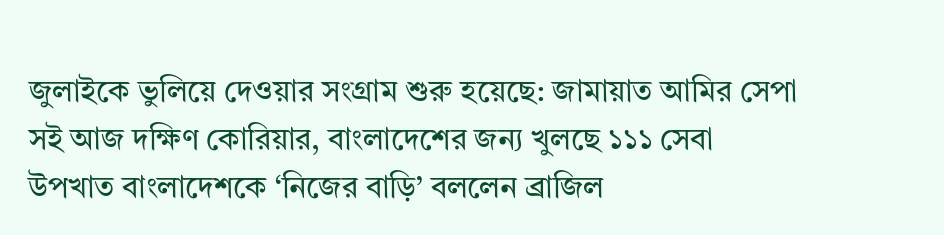জুলাইকে ভুলিয়ে দেওয়ার সংগ্রাম শুরু হয়েছে: জামায়াত আমির সেপা সই আজ দক্ষিণ কোরিয়ার, বাংলাদেশের জন্য খুলছে ১১১ সেবা উপখাত বাংলাদেশকে ‘নিজের বাড়ি’ বললেন ব্রাজিল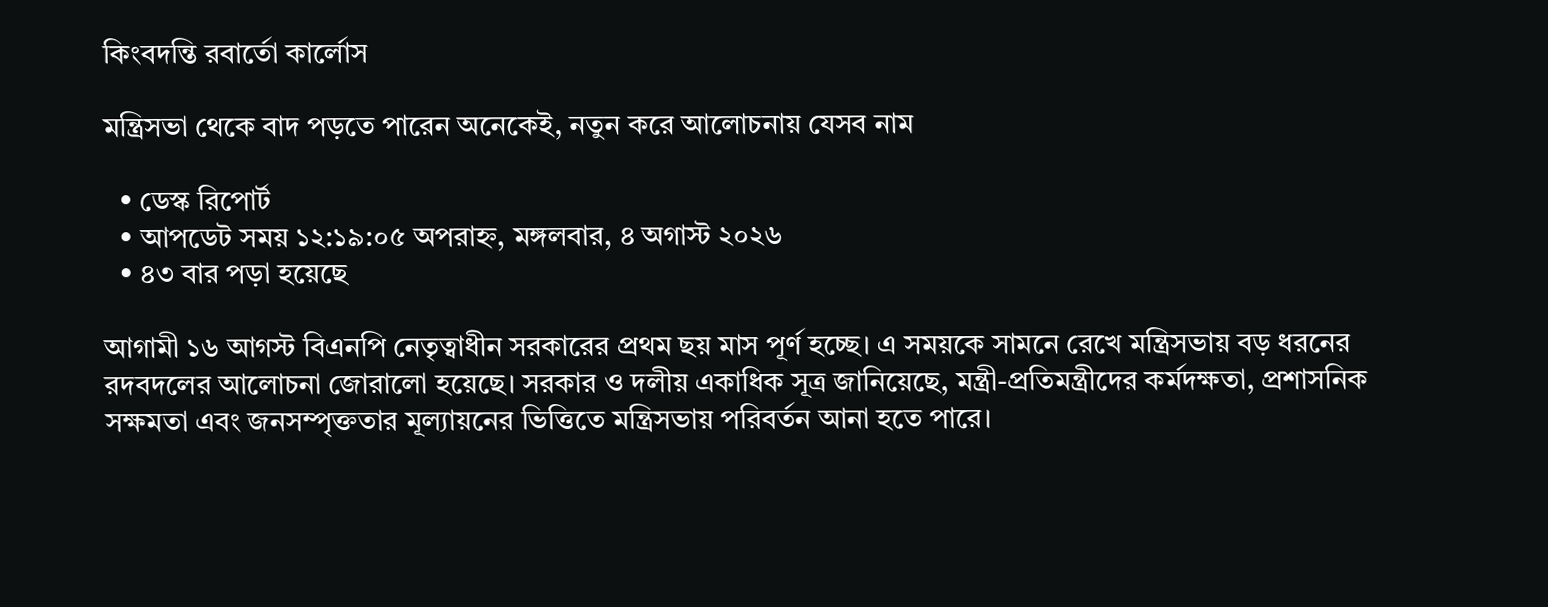কিংবদন্তি রবার্তো কার্লোস

মন্ত্রিসভা থেকে বাদ পড়তে পারেন অনেকেই, নতুন করে আলোচনায় যেসব নাম

  • ডেস্ক রিপোর্ট
  • আপডেট সময় ১২:১৯:০৫ অপরাহ্ন, মঙ্গলবার, ৪ অগাস্ট ২০২৬
  • ৪৩ বার পড়া হয়েছে

আগামী ১৬ আগস্ট বিএনপি নেতৃত্বাধীন সরকারের প্রথম ছয় মাস পূর্ণ হচ্ছে। এ সময়কে সামনে রেখে মন্ত্রিসভায় বড় ধরনের রদবদলের আলোচনা জোরালো হয়েছে। সরকার ও দলীয় একাধিক সূত্র জানিয়েছে, মন্ত্রী-প্রতিমন্ত্রীদের কর্মদক্ষতা, প্রশাসনিক সক্ষমতা এবং জনসম্পৃক্ততার মূল্যায়নের ভিত্তিতে মন্ত্রিসভায় পরিবর্তন আনা হতে পারে।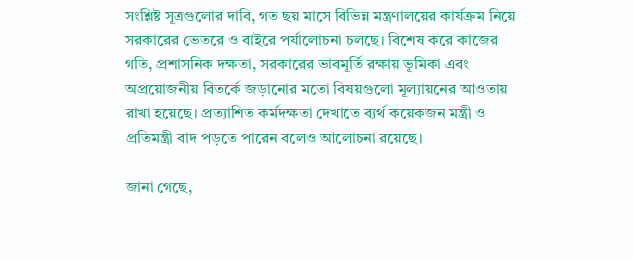সংশ্লিষ্ট সূত্রগুলোর দাবি, গত ছয় মাসে বিভিন্ন মন্ত্রণালয়ের কার্যক্রম নিয়ে সরকারের ভেতরে ও বাইরে পর্যালোচনা চলছে। বিশেষ করে কাজের গতি, প্রশাসনিক দক্ষতা, সরকারের ভাবমূর্তি রক্ষায় ভূমিকা এবং অপ্রয়োজনীয় বিতর্কে জড়ানোর মতো বিষয়গুলো মূল্যায়নের আওতায় রাখা হয়েছে। প্রত্যাশিত কর্মদক্ষতা দেখাতে ব্যর্থ কয়েকজন মন্ত্রী ও প্রতিমন্ত্রী বাদ পড়তে পারেন বলেও আলোচনা রয়েছে।

জানা গেছে,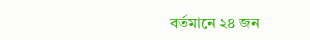বর্তমানে ২৪ জন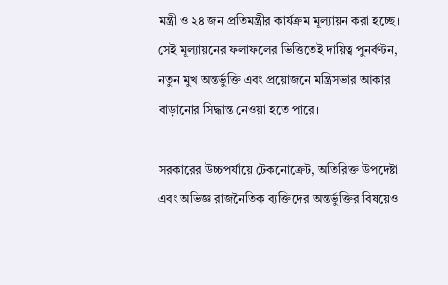মন্ত্রী ও ২৪ জন প্রতিমন্ত্রীর কার্যক্রম মূল্যায়ন করা হচ্ছে। সেই মূল্যায়নের ফলাফলের ভিত্তিতেই দায়িত্ব পুনর্বণ্টন, নতুন মুখ অন্তর্ভুক্তি এবং প্রয়োজনে মন্ত্রিসভার আকার বাড়ানোর সিদ্ধান্ত নেওয়া হতে পারে।

সরকারের উচ্চপর্যায়ে টেকনোক্রেট, অতিরিক্ত উপদেষ্টা এবং অভিজ্ঞ রাজনৈতিক ব্যক্তিদের অন্তর্ভুক্তির বিষয়েও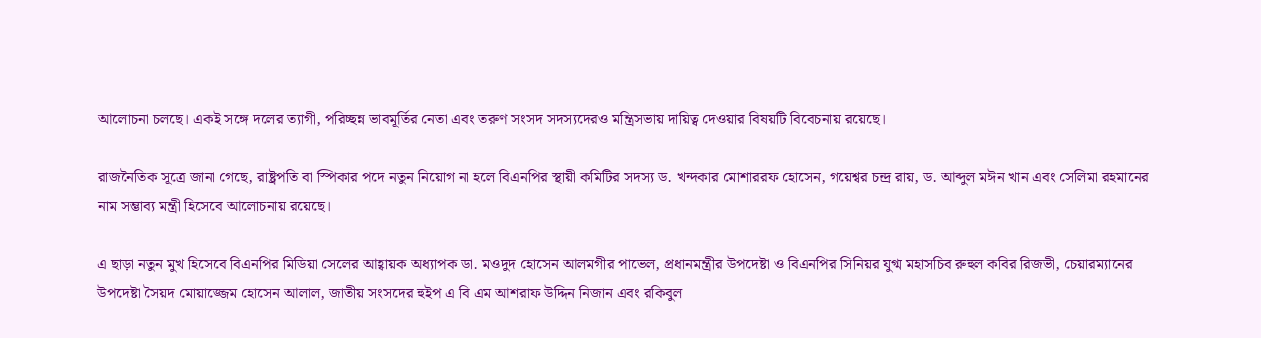আলোচনা চলছে। একই সঙ্গে দলের ত্যাগী, পরিচ্ছন্ন ভাবমূর্তির নেতা এবং তরুণ সংসদ সদস্যদেরও মন্ত্রিসভায় দায়িত্ব দেওয়ার বিষয়টি বিবেচনায় রয়েছে।

রাজনৈতিক সূত্রে জানা গেছে, রাষ্ট্রপতি বা স্পিকার পদে নতুন নিয়োগ না হলে বিএনপির স্থায়ী কমিটির সদস্য ড. খন্দকার মোশাররফ হোসেন, গয়েশ্বর চন্দ্র রায়, ড. আব্দুল মঈন খান এবং সেলিমা রহমানের নাম সম্ভাব্য মন্ত্রী হিসেবে আলোচনায় রয়েছে।

এ ছাড়া নতুন মুখ হিসেবে বিএনপির মিডিয়া সেলের আহ্বায়ক অধ্যাপক ডা. মওদুদ হোসেন আলমগীর পাভেল, প্রধানমন্ত্রীর উপদেষ্টা ও বিএনপির সিনিয়র যুগ্ম মহাসচিব রুহুল কবির রিজভী, চেয়ারম্যানের উপদেষ্টা সৈয়দ মোয়াজ্জেম হোসেন আলাল, জাতীয় সংসদের হুইপ এ বি এম আশরাফ উদ্দিন নিজান এবং রকিবুল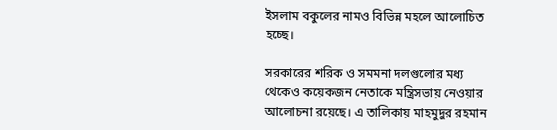ইসলাম বকুলের নামও বিভিন্ন মহলে আলোচিত হচ্ছে।

সরকারের শরিক ও সমমনা দলগুলোর মধ্য থেকেও কয়েকজন নেতাকে মন্ত্রিসভায় নেওয়ার আলোচনা রয়েছে। এ তালিকায় মাহমুদুর রহমান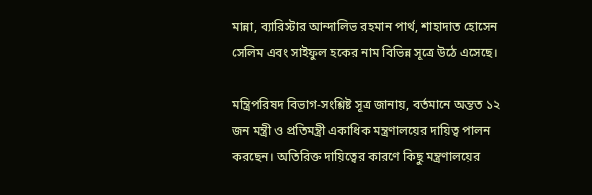মান্না, ব্যারিস্টার আন্দালিভ রহমান পার্থ, শাহাদাত হোসেন সেলিম এবং সাইফুল হকের নাম বিভিন্ন সূত্রে উঠে এসেছে।

মন্ত্রিপরিষদ বিভাগ-সংশ্লিষ্ট সূত্র জানায়, বর্তমানে অন্তত ১২ জন মন্ত্রী ও প্রতিমন্ত্রী একাধিক মন্ত্রণালয়ের দায়িত্ব পালন করছেন। অতিরিক্ত দায়িত্বের কারণে কিছু মন্ত্রণালয়ের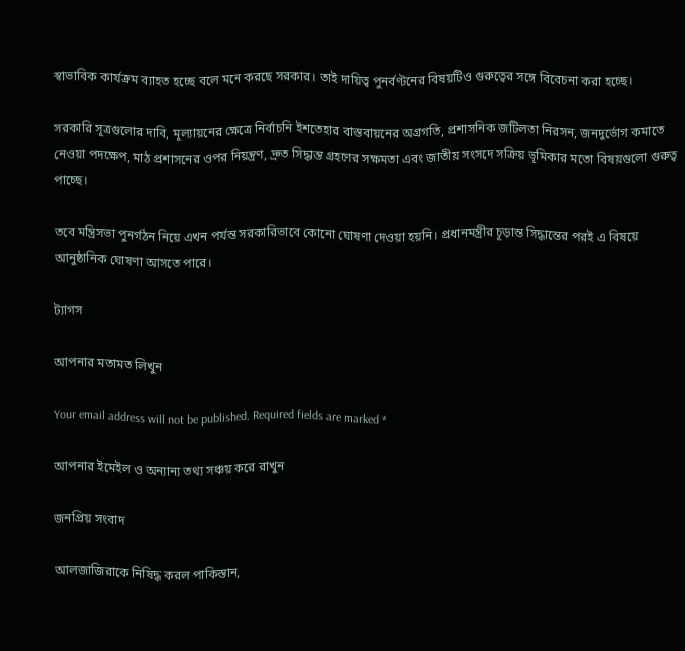স্বাভাবিক কার্যক্রম ব্যাহত হচ্ছে বলে মনে করছে সরকার। তাই দায়িত্ব পুনর্বণ্টনের বিষয়টিও গুরুত্বের সঙ্গে বিবেচনা করা হচ্ছে।

সরকারি সূত্রগুলোর দাবি, মূল্যায়নের ক্ষেত্রে নির্বাচনি ইশতেহার বাস্তবায়নের অগ্রগতি, প্রশাসনিক জটিলতা নিরসন, জনদুর্ভোগ কমাতে নেওয়া পদক্ষেপ, মাঠ প্রশাসনের ওপর নিয়ন্ত্রণ, দ্রুত সিদ্ধান্ত গ্রহণের সক্ষমতা এবং জাতীয় সংসদে সক্রিয় ভূমিকার মতো বিষয়গুলো গুরুত্ব পাচ্ছে।

তবে মন্ত্রিসভা পুনর্গঠন নিয়ে এখন পর্যন্ত সরকারিভাবে কোনো ঘোষণা দেওয়া হয়নি। প্রধানমন্ত্রীর চূড়ান্ত সিদ্ধান্তের পরই এ বিষয়ে আনুষ্ঠানিক ঘোষণা আসতে পারে।

ট্যাগস

আপনার মতামত লিখুন

Your email address will not be published. Required fields are marked *

আপনার ইমেইল ও অন্যান্য তথ্য সঞ্চয় করে রাখুন

জনপ্রিয় সংবাদ

আলজাজিরাকে নিষিদ্ধ করল পাকিস্তান,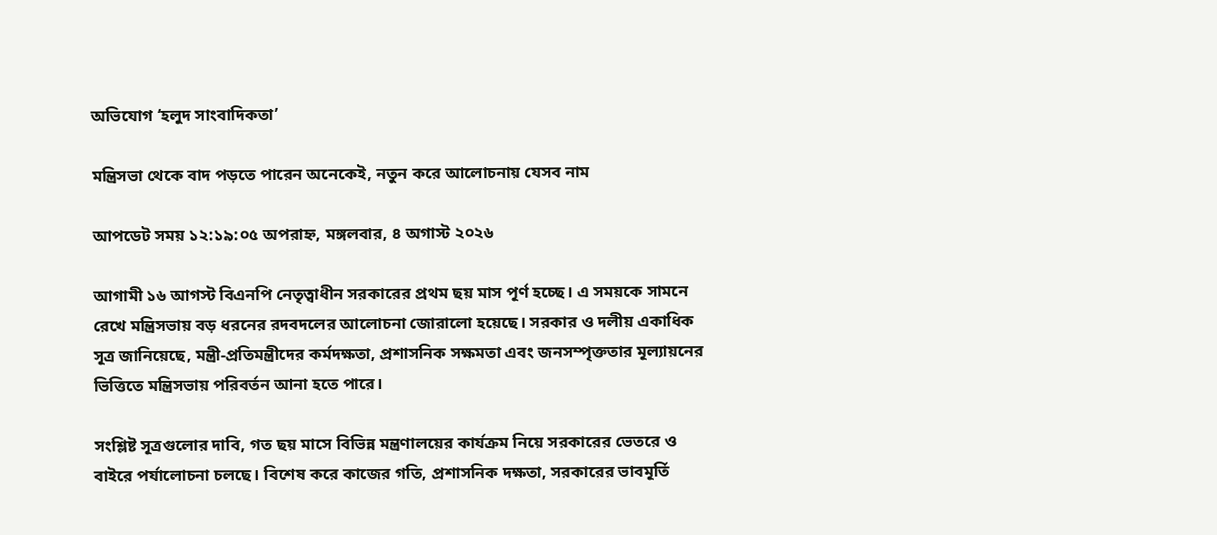অভিযোগ ‘হলুদ সাংবাদিকতা’

মন্ত্রিসভা থেকে বাদ পড়তে পারেন অনেকেই, নতুন করে আলোচনায় যেসব নাম

আপডেট সময় ১২:১৯:০৫ অপরাহ্ন, মঙ্গলবার, ৪ অগাস্ট ২০২৬

আগামী ১৬ আগস্ট বিএনপি নেতৃত্বাধীন সরকারের প্রথম ছয় মাস পূর্ণ হচ্ছে। এ সময়কে সামনে রেখে মন্ত্রিসভায় বড় ধরনের রদবদলের আলোচনা জোরালো হয়েছে। সরকার ও দলীয় একাধিক সূত্র জানিয়েছে, মন্ত্রী-প্রতিমন্ত্রীদের কর্মদক্ষতা, প্রশাসনিক সক্ষমতা এবং জনসম্পৃক্ততার মূল্যায়নের ভিত্তিতে মন্ত্রিসভায় পরিবর্তন আনা হতে পারে।

সংশ্লিষ্ট সূত্রগুলোর দাবি, গত ছয় মাসে বিভিন্ন মন্ত্রণালয়ের কার্যক্রম নিয়ে সরকারের ভেতরে ও বাইরে পর্যালোচনা চলছে। বিশেষ করে কাজের গতি, প্রশাসনিক দক্ষতা, সরকারের ভাবমূর্তি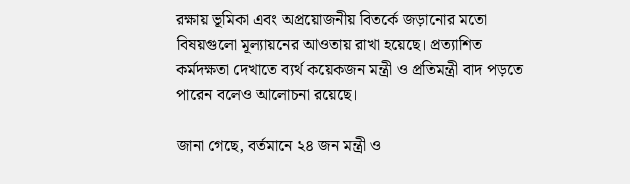রক্ষায় ভূমিকা এবং অপ্রয়োজনীয় বিতর্কে জড়ানোর মতো বিষয়গুলো মূল্যায়নের আওতায় রাখা হয়েছে। প্রত্যাশিত কর্মদক্ষতা দেখাতে ব্যর্থ কয়েকজন মন্ত্রী ও প্রতিমন্ত্রী বাদ পড়তে পারেন বলেও আলোচনা রয়েছে।

জানা গেছে, বর্তমানে ২৪ জন মন্ত্রী ও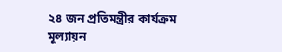২৪ জন প্রতিমন্ত্রীর কার্যক্রম মূল্যায়ন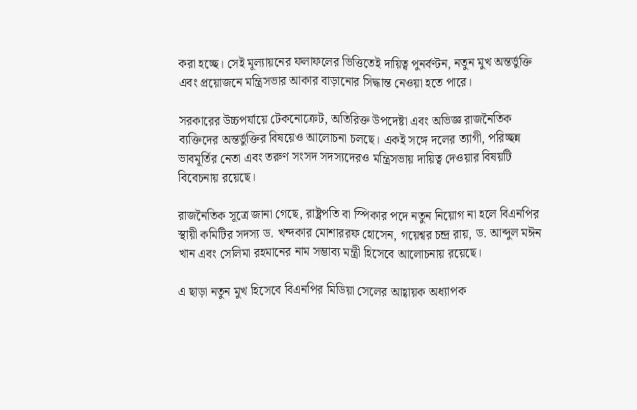করা হচ্ছে। সেই মূল্যায়নের ফলাফলের ভিত্তিতেই দায়িত্ব পুনর্বণ্টন, নতুন মুখ অন্তর্ভুক্তি এবং প্রয়োজনে মন্ত্রিসভার আকার বাড়ানোর সিদ্ধান্ত নেওয়া হতে পারে।

সরকারের উচ্চপর্যায়ে টেকনোক্রেট, অতিরিক্ত উপদেষ্টা এবং অভিজ্ঞ রাজনৈতিক ব্যক্তিদের অন্তর্ভুক্তির বিষয়েও আলোচনা চলছে। একই সঙ্গে দলের ত্যাগী, পরিচ্ছন্ন ভাবমূর্তির নেতা এবং তরুণ সংসদ সদস্যদেরও মন্ত্রিসভায় দায়িত্ব দেওয়ার বিষয়টি বিবেচনায় রয়েছে।

রাজনৈতিক সূত্রে জানা গেছে, রাষ্ট্রপতি বা স্পিকার পদে নতুন নিয়োগ না হলে বিএনপির স্থায়ী কমিটির সদস্য ড. খন্দকার মোশাররফ হোসেন, গয়েশ্বর চন্দ্র রায়, ড. আব্দুল মঈন খান এবং সেলিমা রহমানের নাম সম্ভাব্য মন্ত্রী হিসেবে আলোচনায় রয়েছে।

এ ছাড়া নতুন মুখ হিসেবে বিএনপির মিডিয়া সেলের আহ্বায়ক অধ্যাপক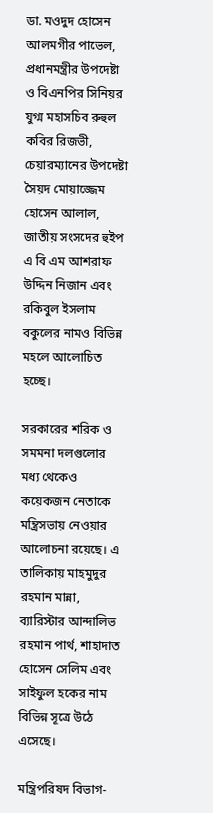ডা. মওদুদ হোসেন আলমগীর পাভেল, প্রধানমন্ত্রীর উপদেষ্টা ও বিএনপির সিনিয়র যুগ্ম মহাসচিব রুহুল কবির রিজভী, চেয়ারম্যানের উপদেষ্টা সৈয়দ মোয়াজ্জেম হোসেন আলাল, জাতীয় সংসদের হুইপ এ বি এম আশরাফ উদ্দিন নিজান এবং রকিবুল ইসলাম বকুলের নামও বিভিন্ন মহলে আলোচিত হচ্ছে।

সরকারের শরিক ও সমমনা দলগুলোর মধ্য থেকেও কয়েকজন নেতাকে মন্ত্রিসভায় নেওয়ার আলোচনা রয়েছে। এ তালিকায় মাহমুদুর রহমান মান্না, ব্যারিস্টার আন্দালিভ রহমান পার্থ, শাহাদাত হোসেন সেলিম এবং সাইফুল হকের নাম বিভিন্ন সূত্রে উঠে এসেছে।

মন্ত্রিপরিষদ বিভাগ-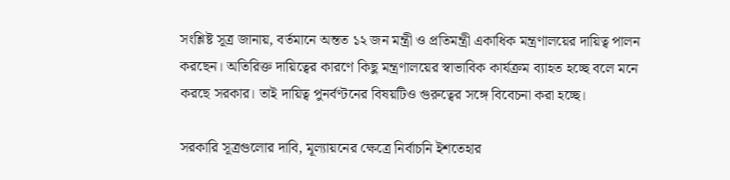সংশ্লিষ্ট সূত্র জানায়, বর্তমানে অন্তত ১২ জন মন্ত্রী ও প্রতিমন্ত্রী একাধিক মন্ত্রণালয়ের দায়িত্ব পালন করছেন। অতিরিক্ত দায়িত্বের কারণে কিছু মন্ত্রণালয়ের স্বাভাবিক কার্যক্রম ব্যাহত হচ্ছে বলে মনে করছে সরকার। তাই দায়িত্ব পুনর্বণ্টনের বিষয়টিও গুরুত্বের সঙ্গে বিবেচনা করা হচ্ছে।

সরকারি সূত্রগুলোর দাবি, মূল্যায়নের ক্ষেত্রে নির্বাচনি ইশতেহার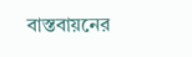বাস্তবায়নের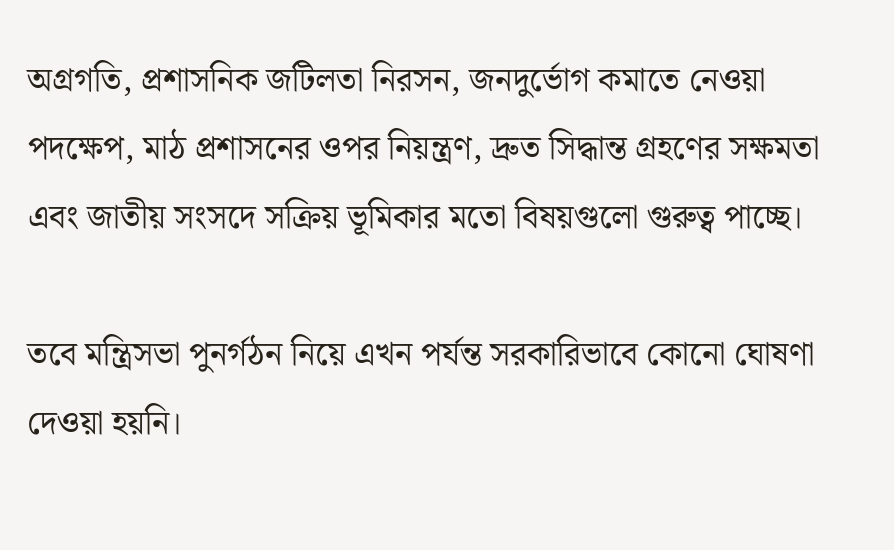অগ্রগতি, প্রশাসনিক জটিলতা নিরসন, জনদুর্ভোগ কমাতে নেওয়া পদক্ষেপ, মাঠ প্রশাসনের ওপর নিয়ন্ত্রণ, দ্রুত সিদ্ধান্ত গ্রহণের সক্ষমতা এবং জাতীয় সংসদে সক্রিয় ভূমিকার মতো বিষয়গুলো গুরুত্ব পাচ্ছে।

তবে মন্ত্রিসভা পুনর্গঠন নিয়ে এখন পর্যন্ত সরকারিভাবে কোনো ঘোষণা দেওয়া হয়নি।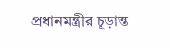প্রধানমন্ত্রীর চূড়ান্ত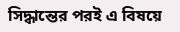সিদ্ধান্তের পরই এ বিষয়ে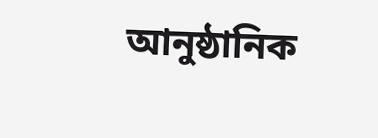আনুষ্ঠানিক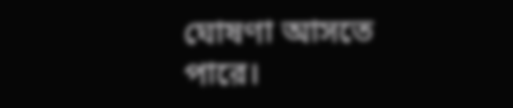ঘোষণা আসতে পারে।